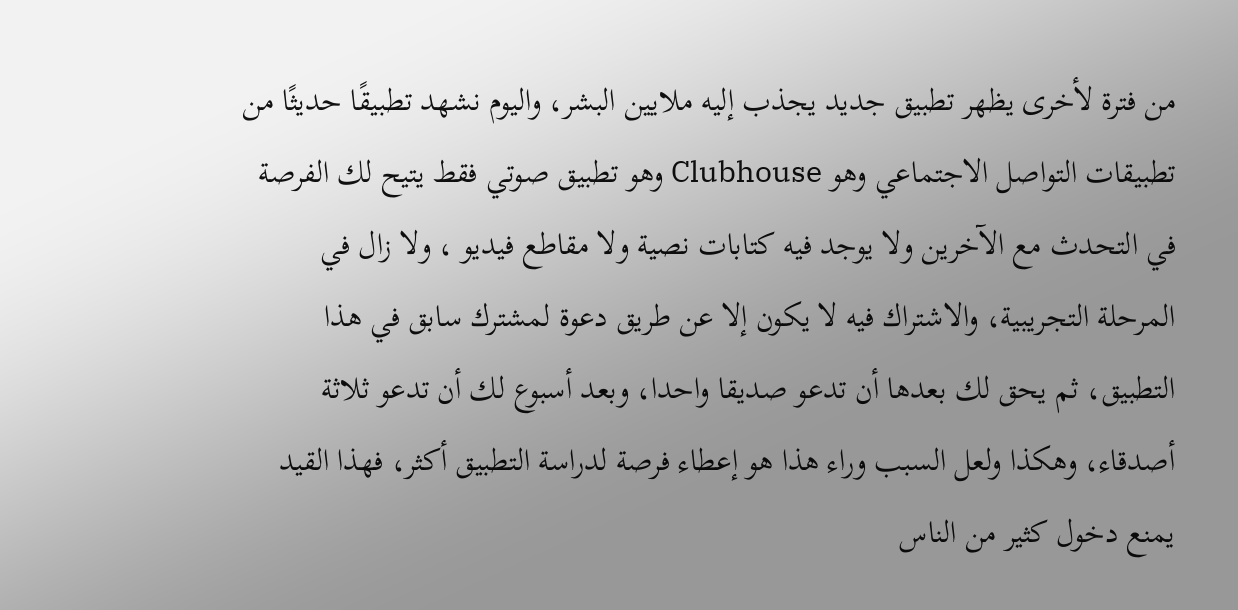من فترة لأخرى يظهر تطبيق جديد يجذب إليه ملايين البشر، واليوم نشهد تطبيقًا حديثًا من تطبيقات التواصل الاجتماعي وهو Clubhouse وهو تطبيق صوتي فقط يتيح لك الفرصة في التحدث مع الآخرين ولا يوجد فيه كتابات نصية ولا مقاطع فيديو ، ولا زال في المرحلة التجريبية، والاشتراك فيه لا يكون إلا عن طريق دعوة لمشترك سابق في هذا التطبيق، ثم يحق لك بعدها أن تدعو صديقا واحدا، وبعد أسبوع لك أن تدعو ثلاثة أصدقاء، وهكذا ولعل السبب وراء هذا هو إعطاء فرصة لدراسة التطبيق أكثر، فهذا القيد يمنع دخول كثير من الناس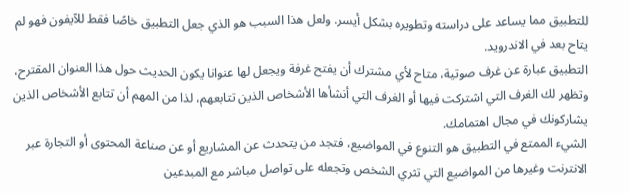للتطبيق مما يساعد على دراسته وتطويره بشكل أيسر. ولعل هذا السبب هو الذي جعل التطبيق خاصًا فقط للآيفون فهو لم يتاح بعد في الاندرويد.
التطبيق عبارة عن غرف صوتية، متاح لأي مشترك أن يفتح غرفة ويجعل لها عنوانا يكون الحديث حول هذا العنوان المقترح، وتظهر لك الغرف التي اشتركت فيها أو الغرف التي أنشأها الأشخاص الذين تتابعهم، لذا من المهم أن تتابع الأشخاص الذين يشاركونك في مجال اهتمامك.
الشيء الممتع في التطبيق هو التنوع في المواضيع، فتجد من يتحدث عن المشاريع أو عن صناعة المحتوى أو التجارة عبر الانترنت وغيرها من المواضيع التي تثري الشخص وتجعله على تواصل مباشر مع المبدعين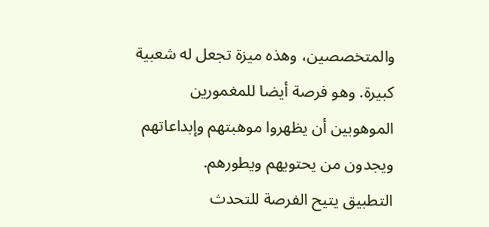والمتخصصين، وهذه ميزة تجعل له شعبية كبيرة. وهو فرصة أيضا للمغمورين الموهوبين أن يظهروا موهبتهم وإبداعاتهم ويجدون من يحتويهم ويطورهم.
التطبيق يتيح الفرصة للتحدث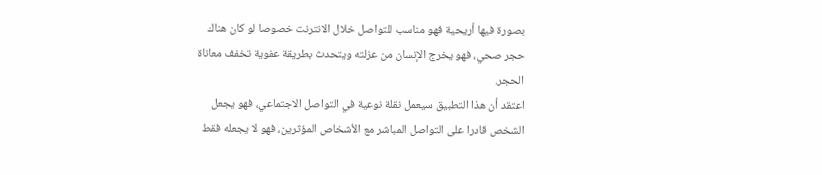بصورة فيها أريحية فهو مناسب للتواصل خلال الانترنت خصوصا لو كان هناك حجر صحي، فهو يخرج الإنسان من عزلته ويتحدث بطريقة عفوية تخفف معاناة الحجر.
اعتقد أن هذا التطبيق سيعمل نقلة نوعية في التواصل الاجتماعي، فهو يجعل الشخص قادرا على التواصل المباشر مع الأشخاص المؤثرين، فهو لا يجعله فقط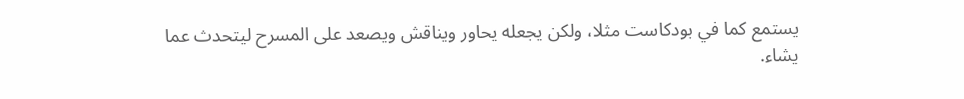يستمع كما في بودكاست مثلا، ولكن يجعله يحاور ويناقش ويصعد على المسرح ليتحدث عما يشاء.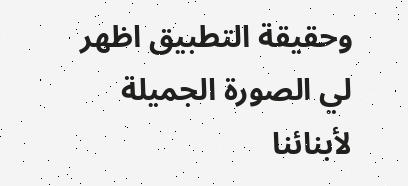وحقيقة التطبيق اظهر لي الصورة الجميلة لأبنائنا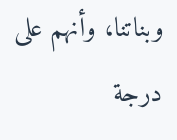وبناتنا، وأنهم على درجة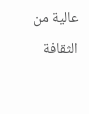عالية من الثقافة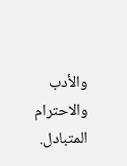والأدب والاحترام المتبادل.